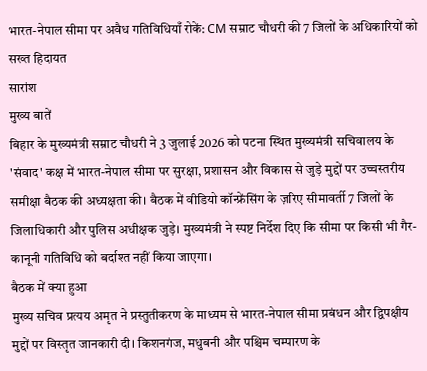भारत-नेपाल सीमा पर अवैध गतिविधियाँ रोकें: CM सम्राट चौधरी की 7 जिलों के अधिकारियों को सख्त हिदायत
सारांश
मुख्य बातें
बिहार के मुख्यमंत्री सम्राट चौधरी ने 3 जुलाई 2026 को पटना स्थित मुख्यमंत्री सचिवालय के 'संवाद' कक्ष में भारत-नेपाल सीमा पर सुरक्षा, प्रशासन और विकास से जुड़े मुद्दों पर उच्चस्तरीय समीक्षा बैठक की अध्यक्षता की। बैठक में वीडियो कॉन्फ्रेंसिंग के ज़रिए सीमावर्ती 7 जिलों के जिलाधिकारी और पुलिस अधीक्षक जुड़े। मुख्यमंत्री ने स्पष्ट निर्देश दिए कि सीमा पर किसी भी गैर-कानूनी गतिविधि को बर्दाश्त नहीं किया जाएगा।
बैठक में क्या हुआ
मुख्य सचिव प्रत्यय अमृत ने प्रस्तुतीकरण के माध्यम से भारत-नेपाल सीमा प्रबंधन और द्विपक्षीय मुद्दों पर विस्तृत जानकारी दी। किशनगंज, मधुबनी और पश्चिम चम्पारण के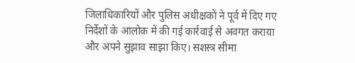जिलाधिकारियों और पुलिस अधीक्षकों ने पूर्व में दिए गए निर्देशों के आलोक में की गई कार्रवाई से अवगत कराया और अपने सुझाव साझा किए। सशस्त्र सीमा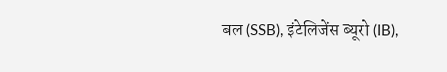बल (SSB), इंटेलिजेंस ब्यूरो (IB),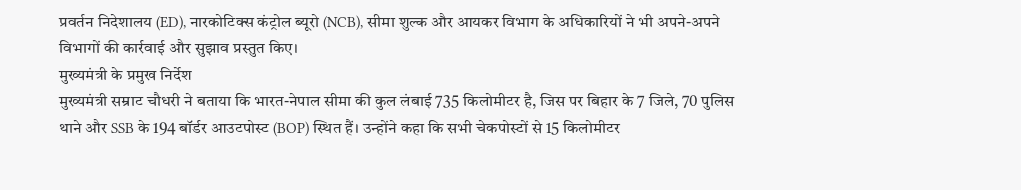प्रवर्तन निदेशालय (ED), नारकोटिक्स कंट्रोल ब्यूरो (NCB), सीमा शुल्क और आयकर विभाग के अधिकारियों ने भी अपने-अपने विभागों की कार्रवाई और सुझाव प्रस्तुत किए।
मुख्यमंत्री के प्रमुख निर्देश
मुख्यमंत्री सम्राट चौधरी ने बताया कि भारत-नेपाल सीमा की कुल लंबाई 735 किलोमीटर है, जिस पर बिहार के 7 जिले, 70 पुलिस थाने और SSB के 194 बॉर्डर आउटपोस्ट (BOP) स्थित हैं। उन्होंने कहा कि सभी चेकपोस्टों से 15 किलोमीटर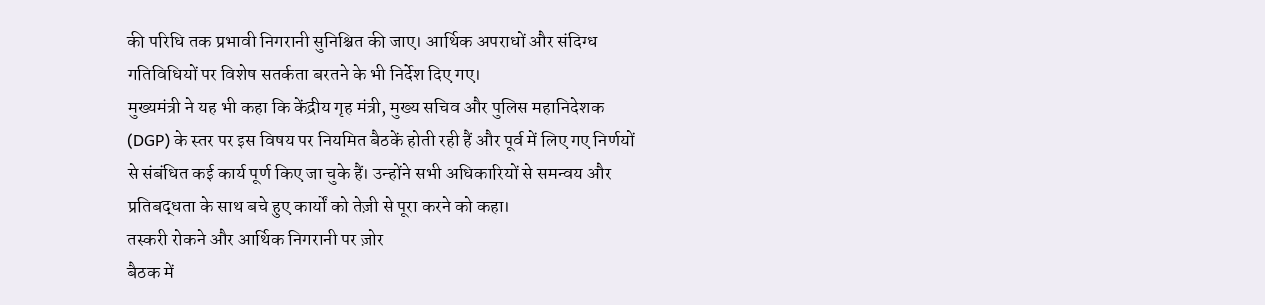की परिधि तक प्रभावी निगरानी सुनिश्चित की जाए। आर्थिक अपराधों और संदिग्ध गतिविधियों पर विशेष सतर्कता बरतने के भी निर्देश दिए गए।
मुख्यमंत्री ने यह भी कहा कि केंद्रीय गृह मंत्री, मुख्य सचिव और पुलिस महानिदेशक (DGP) के स्तर पर इस विषय पर नियमित बैठकें होती रही हैं और पूर्व में लिए गए निर्णयों से संबंधित कई कार्य पूर्ण किए जा चुके हैं। उन्होंने सभी अधिकारियों से समन्वय और प्रतिबद्धता के साथ बचे हुए कार्यों को तेज़ी से पूरा करने को कहा।
तस्करी रोकने और आर्थिक निगरानी पर ज़ोर
बैठक में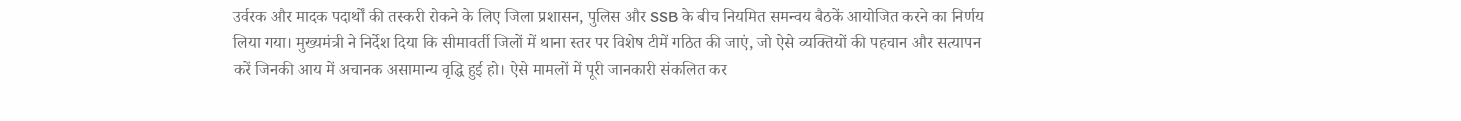उर्वरक और मादक पदार्थों की तस्करी रोकने के लिए जिला प्रशासन, पुलिस और SSB के बीच नियमित समन्वय बैठकें आयोजित करने का निर्णय लिया गया। मुख्यमंत्री ने निर्देश दिया कि सीमावर्ती जिलों में थाना स्तर पर विशेष टीमें गठित की जाएं, जो ऐसे व्यक्तियों की पहचान और सत्यापन करें जिनकी आय में अचानक असामान्य वृद्धि हुई हो। ऐसे मामलों में पूरी जानकारी संकलित कर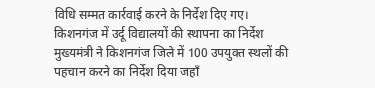विधि सम्मत कार्रवाई करने के निर्देश दिए गए।
किशनगंज में उर्दू विद्यालयों की स्थापना का निर्देश
मुख्यमंत्री ने किशनगंज जिले में 100 उपयुक्त स्थलों की पहचान करने का निर्देश दिया जहाँ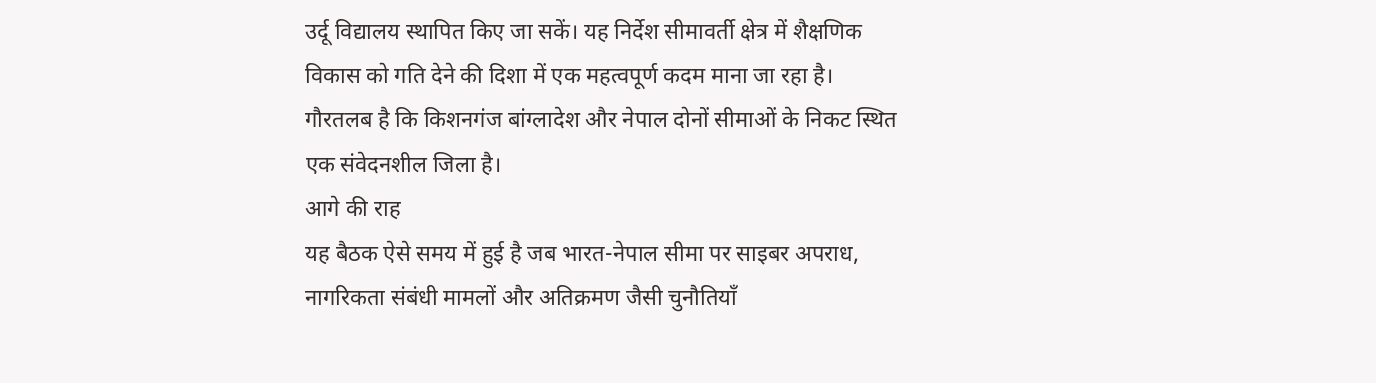उर्दू विद्यालय स्थापित किए जा सकें। यह निर्देश सीमावर्ती क्षेत्र में शैक्षणिक विकास को गति देने की दिशा में एक महत्वपूर्ण कदम माना जा रहा है। गौरतलब है कि किशनगंज बांग्लादेश और नेपाल दोनों सीमाओं के निकट स्थित एक संवेदनशील जिला है।
आगे की राह
यह बैठक ऐसे समय में हुई है जब भारत-नेपाल सीमा पर साइबर अपराध, नागरिकता संबंधी मामलों और अतिक्रमण जैसी चुनौतियाँ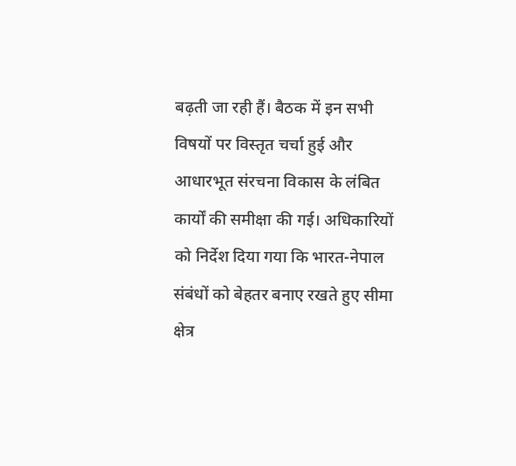बढ़ती जा रही हैं। बैठक में इन सभी विषयों पर विस्तृत चर्चा हुई और आधारभूत संरचना विकास के लंबित कार्यों की समीक्षा की गई। अधिकारियों को निर्देश दिया गया कि भारत-नेपाल संबंधों को बेहतर बनाए रखते हुए सीमा क्षेत्र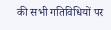की सभी गतिविधियों पर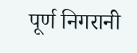पूर्ण निगरानी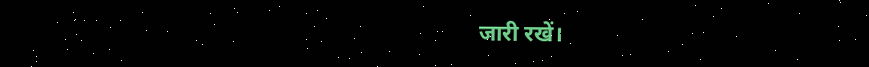जारी रखें।